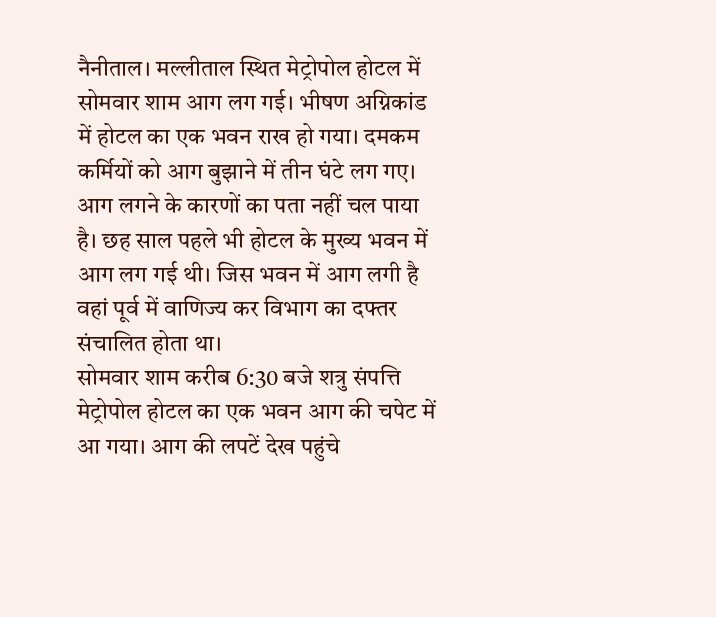नैनीताल। मल्लीताल स्थित मेट्रोपोल होटल में सोमवार शाम आग लग गई। भीषण अग्निकांड में होटल का एक भवन राख हो गया। दमकम कर्मियों को आग बुझाने में तीन घंटे लग गए। आग लगने के कारणों का पता नहीं चल पाया है। छह साल पहले भी होटल के मुख्य भवन में आग लग गई थी। जिस भवन में आग लगी है वहां पूर्व में वाणिज्य कर विभाग का दफ्तर संचालित होता था।
सोमवार शाम करीब 6:30 बजे शत्रु संपत्ति मेट्रोपोल होटल का एक भवन आग की चपेट में आ गया। आग की लपटें देख पहुंचे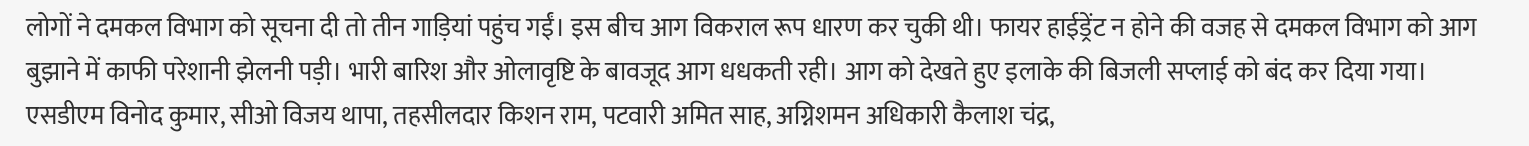लोगों ने दमकल विभाग को सूचना दी तो तीन गाड़ियां पहुंच गईं। इस बीच आग विकराल रूप धारण कर चुकी थी। फायर हाईड्रेंट न होने की वजह से दमकल विभाग को आग बुझाने में काफी परेशानी झेलनी पड़ी। भारी बारिश और ओलावृष्टि के बावजूद आग धधकती रही। आग को देखते हुए इलाके की बिजली सप्लाई को बंद कर दिया गया। एसडीएम विनोद कुमार, सीओ विजय थापा, तहसीलदार किशन राम, पटवारी अमित साह, अग्निशमन अधिकारी कैलाश चंद्र,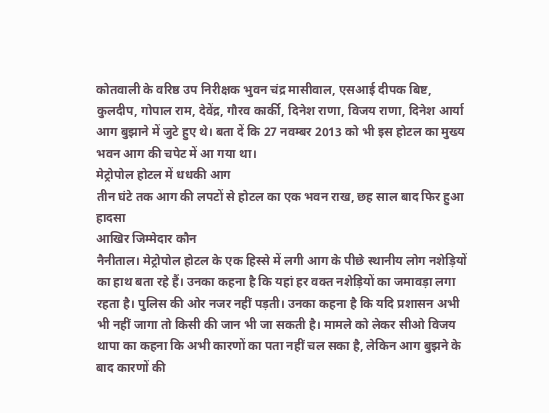कोतवाली के वरिष्ठ उप निरीक्षक भुवन चंद्र मासीवाल, एसआई दीपक बिष्ट, कुलदीप, गोपाल राम, देवेंद्र, गौरव कार्की, दिनेश राणा, विजय राणा, दिनेश आर्या आग बुझाने में जुटे हुए थे। बता दें कि 27 नवम्बर 2013 को भी इस होटल का मुख्य भवन आग की चपेट में आ गया था।
मेट्रोपोल होटल में धधकी आग
तीन घंटे तक आग की लपटों से होटल का एक भवन राख, छह साल बाद फिर हुआ हादसा
आखिर जिम्मेदार कौन
नैनीताल। मेट्रोपोल होटल के एक हिस्से में लगी आग के पीछे स्थानीय लोग नशेड़ियों का हाथ बता रहे हैं। उनका कहना है कि यहां हर वक्त नशेड़ियों का जमावड़ा लगा रहता है। पुलिस की ओर नजर नहीं पड़ती। उनका कहना है कि यदि प्रशासन अभी भी नहीं जागा तो किसी की जान भी जा सकती है। मामले को लेकर सीओ विजय थापा का कहना कि अभी कारणों का पता नहीं चल सका है, लेकिन आग बुझने के बाद कारणों की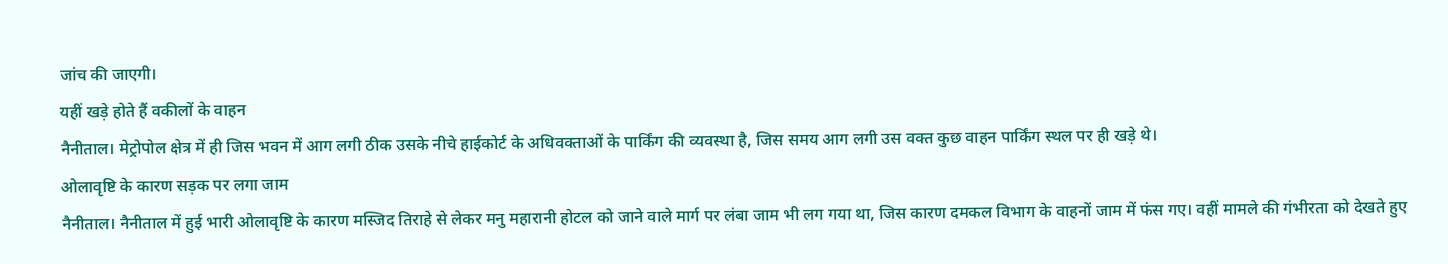जांच की जाएगी।
यहीं खड़े होते हैं वकीलों के वाहन
नैनीताल। मेट्रोपोल क्षेत्र में ही जिस भवन में आग लगी ठीक उसके नीचे हाईकोर्ट के अधिवक्ताओं के पार्किंग की व्यवस्था है, जिस समय आग लगी उस वक्त कुछ वाहन पार्किंग स्थल पर ही खड़े थे।
ओलावृष्टि के कारण सड़क पर लगा जाम
नैनीताल। नैनीताल में हुई भारी ओलावृष्टि के कारण मस्जिद तिराहे से लेकर मनु महारानी होटल को जाने वाले मार्ग पर लंबा जाम भी लग गया था, जिस कारण दमकल विभाग के वाहनों जाम में फंस गए। वहीं मामले की गंभीरता को देखते हुए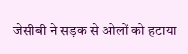जेसीबी ने सड़क से ओलों को हटाया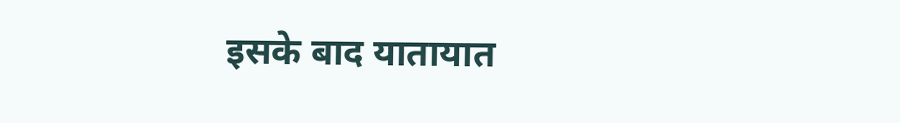इसके बाद यातायात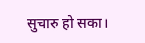सुचारु हो सका।